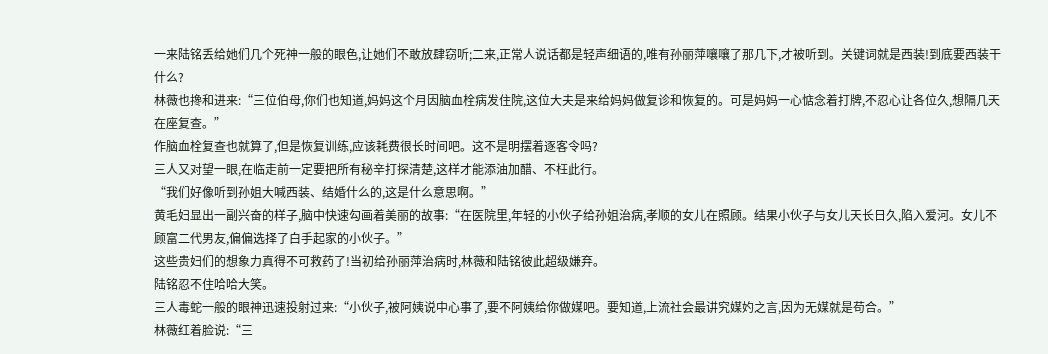一来陆铭丢给她们几个死神一般的眼色,让她们不敢放肆窃听;二来,正常人说话都是轻声细语的,唯有孙丽萍嚷嚷了那几下,才被听到。关键词就是西装!到底要西装干什么?
林薇也搀和进来:“三位伯母,你们也知道,妈妈这个月因脑血栓病发住院,这位大夫是来给妈妈做复诊和恢复的。可是妈妈一心惦念着打牌,不忍心让各位久,想隔几天在座复查。”
作脑血栓复查也就算了,但是恢复训练,应该耗费很长时间吧。这不是明摆着逐客令吗?
三人又对望一眼,在临走前一定要把所有秘辛打探清楚,这样才能添油加醋、不枉此行。
“我们好像听到孙姐大喊西装、结婚什么的,这是什么意思啊。”
黄毛妇显出一副兴奋的样子,脑中快速勾画着美丽的故事:“在医院里,年轻的小伙子给孙姐治病,孝顺的女儿在照顾。结果小伙子与女儿天长日久,陷入爱河。女儿不顾富二代男友,偏偏选择了白手起家的小伙子。”
这些贵妇们的想象力真得不可救药了!当初给孙丽萍治病时,林薇和陆铭彼此超级嫌弃。
陆铭忍不住哈哈大笑。
三人毒蛇一般的眼神迅速投射过来:“小伙子,被阿姨说中心事了,要不阿姨给你做媒吧。要知道,上流社会最讲究媒妁之言,因为无媒就是苟合。”
林薇红着脸说:“三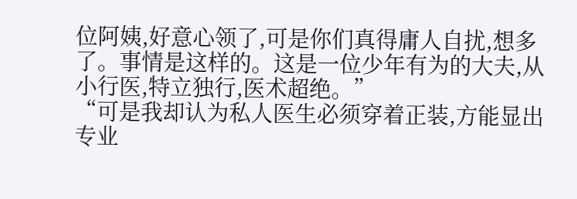位阿姨,好意心领了,可是你们真得庸人自扰,想多了。事情是这样的。这是一位少年有为的大夫,从小行医,特立独行,医术超绝。”
“可是我却认为私人医生必须穿着正装,方能显出专业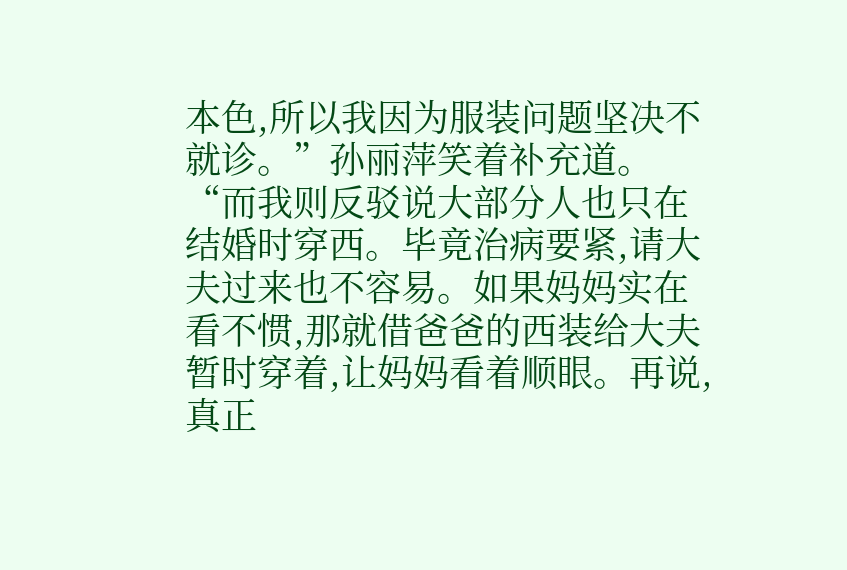本色,所以我因为服装问题坚决不就诊。”孙丽萍笑着补充道。
“而我则反驳说大部分人也只在结婚时穿西。毕竟治病要紧,请大夫过来也不容易。如果妈妈实在看不惯,那就借爸爸的西装给大夫暂时穿着,让妈妈看着顺眼。再说,真正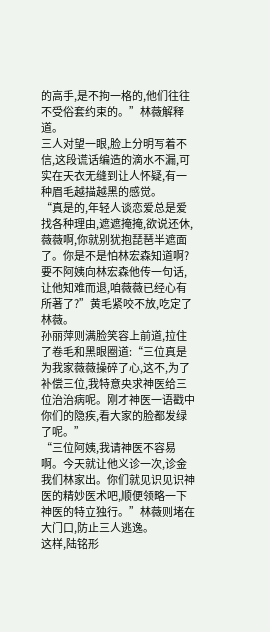的高手,是不拘一格的,他们往往不受俗套约束的。”林薇解释道。
三人对望一眼,脸上分明写着不信,这段谎话编造的滴水不漏,可实在天衣无缝到让人怀疑,有一种眉毛越描越黑的感觉。
“真是的,年轻人谈恋爱总是爱找各种理由,遮遮掩掩,欲说还休,薇薇啊,你就别犹抱琵琶半遮面了。你是不是怕林宏森知道啊?要不阿姨向林宏森他传一句话,让他知难而退,咱薇薇已经心有所著了?”黄毛紧咬不放,吃定了林薇。
孙丽萍则满脸笑容上前道,拉住了卷毛和黑眼圈道:“三位真是为我家薇薇操碎了心,这不,为了补偿三位,我特意央求神医给三位治治病呢。刚才神医一语戳中你们的隐疾,看大家的脸都发绿了呢。”
“三位阿姨,我请神医不容易啊。今天就让他义诊一次,诊金我们林家出。你们就见识见识神医的精妙医术吧,顺便领略一下神医的特立独行。”林薇则堵在大门口,防止三人逃逸。
这样,陆铭形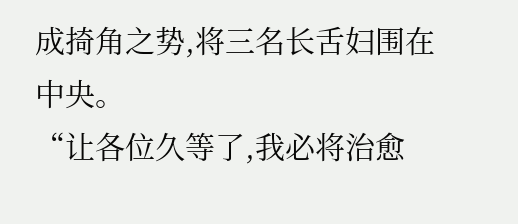成掎角之势,将三名长舌妇围在中央。
“让各位久等了,我必将治愈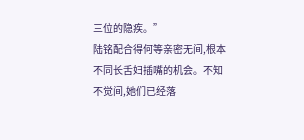三位的隐疾。”
陆铭配合得何等亲密无间,根本不同长舌妇插嘴的机会。不知不觉间,她们已经落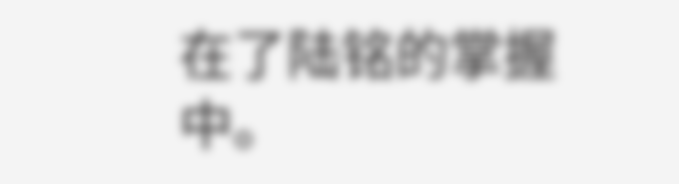在了陆铭的掌握中。